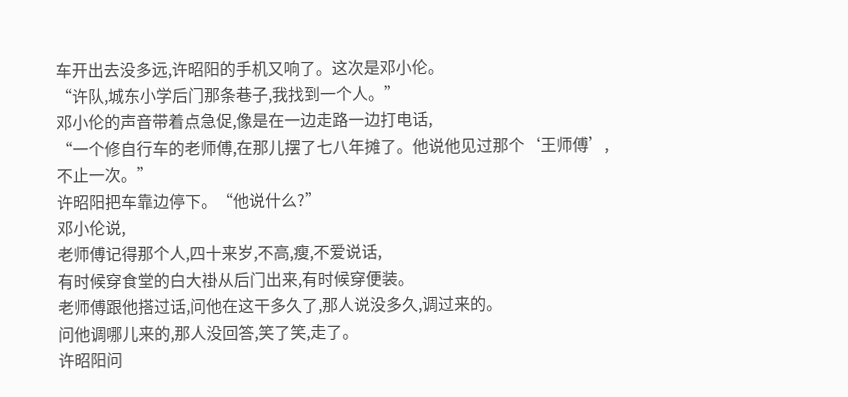车开出去没多远,许昭阳的手机又响了。这次是邓小伦。
“许队,城东小学后门那条巷子,我找到一个人。”
邓小伦的声音带着点急促,像是在一边走路一边打电话,
“一个修自行车的老师傅,在那儿摆了七八年摊了。他说他见过那个‘王师傅’,不止一次。”
许昭阳把车靠边停下。“他说什么?”
邓小伦说,
老师傅记得那个人,四十来岁,不高,瘦,不爱说话,
有时候穿食堂的白大褂从后门出来,有时候穿便装。
老师傅跟他搭过话,问他在这干多久了,那人说没多久,调过来的。
问他调哪儿来的,那人没回答,笑了笑,走了。
许昭阳问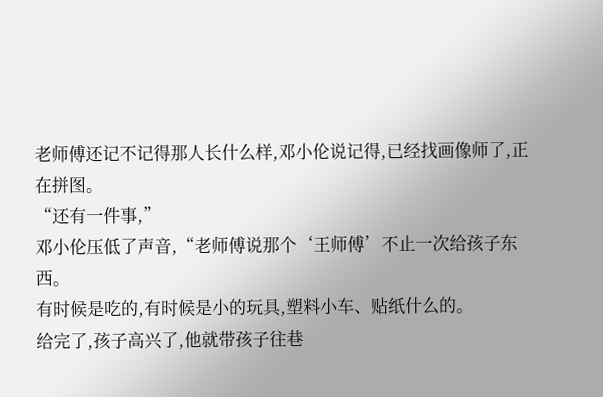老师傅还记不记得那人长什么样,邓小伦说记得,已经找画像师了,正在拼图。
“还有一件事,”
邓小伦压低了声音,“老师傅说那个‘王师傅’不止一次给孩子东西。
有时候是吃的,有时候是小的玩具,塑料小车、贴纸什么的。
给完了,孩子高兴了,他就带孩子往巷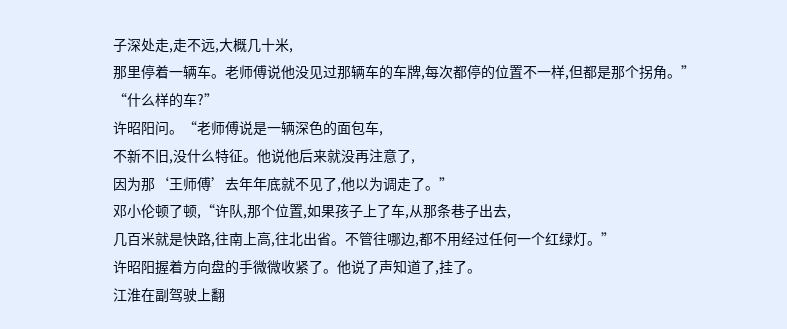子深处走,走不远,大概几十米,
那里停着一辆车。老师傅说他没见过那辆车的车牌,每次都停的位置不一样,但都是那个拐角。”
“什么样的车?”
许昭阳问。“老师傅说是一辆深色的面包车,
不新不旧,没什么特征。他说他后来就没再注意了,
因为那‘王师傅’去年年底就不见了,他以为调走了。”
邓小伦顿了顿,“许队,那个位置,如果孩子上了车,从那条巷子出去,
几百米就是快路,往南上高,往北出省。不管往哪边,都不用经过任何一个红绿灯。”
许昭阳握着方向盘的手微微收紧了。他说了声知道了,挂了。
江淮在副驾驶上翻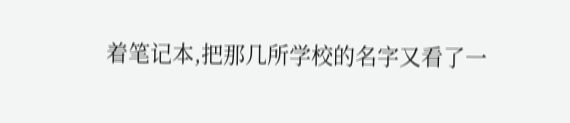着笔记本,把那几所学校的名字又看了一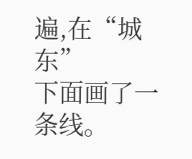遍,在“城东”
下面画了一条线。